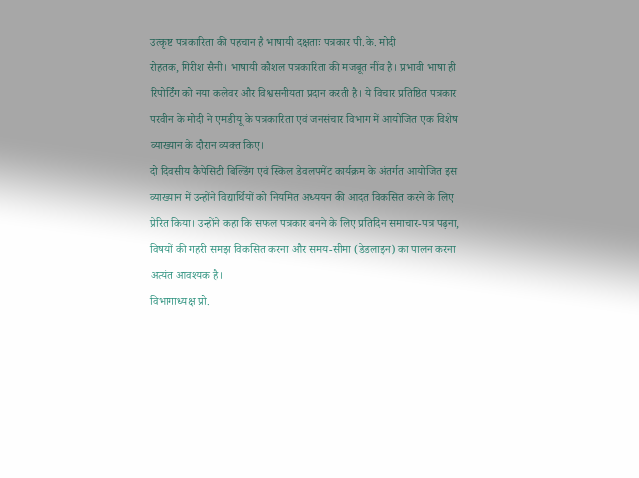उत्कृष्ट पत्रकारिता की पहचान है भाषायी दक्षताः पत्रकार पी.के. मोदी
रोहतक, गिरीश सैनी। भाषायी कौशल पत्रकारिता की मजबूत नींव है। प्रभावी भाषा ही रिपोर्टिंग को नया कलेवर और विश्वसनीयता प्रदान करती है। ये विचार प्रतिष्ठित पत्रकार परवीन के मोदी ने एमडीयू के पत्रकारिता एवं जनसंचार विभाग में आयोजित एक विशेष व्याख्यान के दौरान व्यक्त किए।
दो दिवसीय कैपेसिटी बिल्डिंग एवं स्किल डेवलपमेंट कार्यक्रम के अंतर्गत आयोजित इस व्याख्यान में उन्होंने विद्यार्थियों को नियमित अध्ययन की आदत विकसित करने के लिए प्रेरित किया। उन्होंने कहा कि सफल पत्रकार बनने के लिए प्रतिदिन समाचार-पत्र पढ़ना, विषयों की गहरी समझ विकसित करना और समय-सीमा (डेडलाइन) का पालन करना अत्यंत आवश्यक है।
विभागाध्यक्ष प्रो.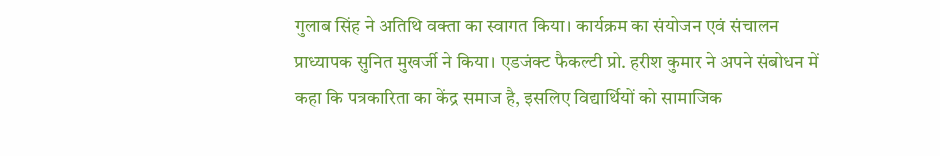गुलाब सिंह ने अतिथि वक्ता का स्वागत किया। कार्यक्रम का संयोजन एवं संचालन प्राध्यापक सुनित मुखर्जी ने किया। एडजंक्ट फैकल्टी प्रो. हरीश कुमार ने अपने संबोधन में कहा कि पत्रकारिता का केंद्र समाज है, इसलिए विद्यार्थियों को सामाजिक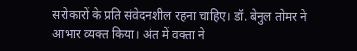सरोकारों के प्रति संवेदनशील रहना चाहिए। डॉ. बेनुल तोमर ने आभार व्यक्त किया। अंत में वक्ता ने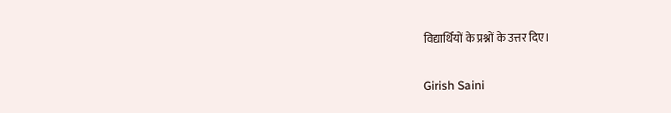विद्यार्थियों के प्रश्नों के उत्तर दिए।

Girish Saini